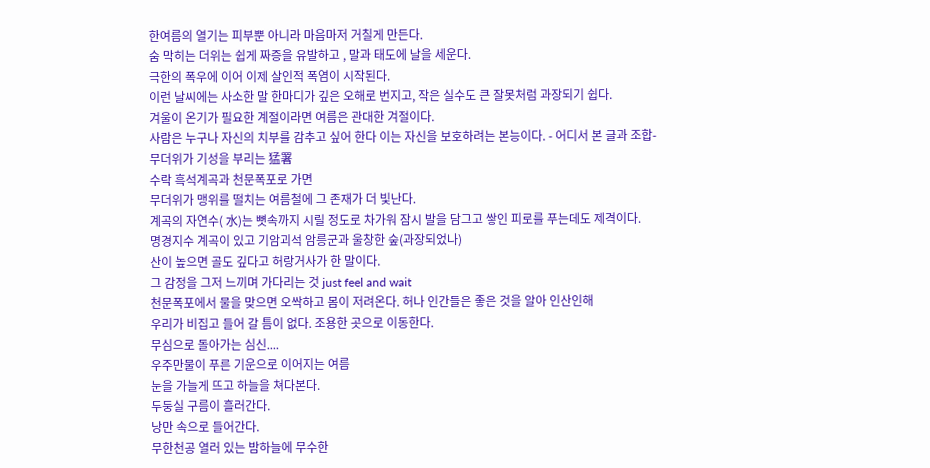한여름의 열기는 피부뿐 아니라 마음마저 거칠게 만든다.
숨 막히는 더위는 쉽게 짜증을 유발하고 , 말과 태도에 날을 세운다.
극한의 폭우에 이어 이제 살인적 폭염이 시작된다.
이런 날씨에는 사소한 말 한마디가 깊은 오해로 번지고, 작은 실수도 큰 잘못처럼 과장되기 쉽다.
겨울이 온기가 필요한 계절이라면 여름은 관대한 겨절이다.
사람은 누구나 자신의 치부를 감추고 싶어 한다 이는 자신을 보호하려는 본능이다. - 어디서 본 글과 조합-
무더위가 기성을 부리는 猛署
수락 흑석계곡과 천문폭포로 가면
무더위가 맹위를 떨치는 여름철에 그 존재가 더 빛난다.
계곡의 자연수( 水)는 뼛속까지 시릴 정도로 차가워 잠시 발을 담그고 쌓인 피로를 푸는데도 제격이다.
명경지수 계곡이 있고 기암괴석 암릉군과 울창한 숲(과장되었나)
산이 높으면 골도 깊다고 허랑거사가 한 말이다.
그 감정을 그저 느끼며 가다리는 것 just feel and wait
천문폭포에서 물을 맞으면 오싹하고 몸이 저려온다. 허나 인간들은 좋은 것을 알아 인산인해
우리가 비집고 들어 갈 틈이 없다. 조용한 곳으로 이동한다.
무심으로 돌아가는 심신....
우주만물이 푸른 기운으로 이어지는 여름
눈을 가늘게 뜨고 하늘을 쳐다본다.
두둥실 구름이 흘러간다.
낭만 속으로 들어간다.
무한천공 열러 있는 밤하늘에 무수한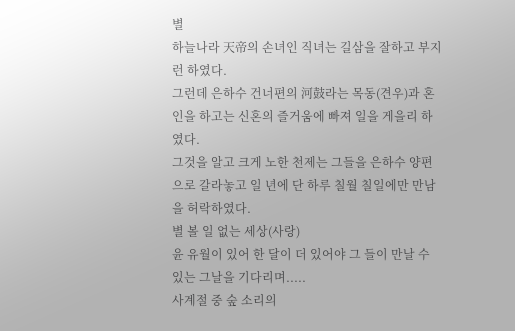별
하늘나라 天帝의 손녀인 직녀는 길삼을 잘하고 부지런 하였다.
그런데 은하수 건너편의 河鼓라는 목동(견우)과 혼인을 하고는 신혼의 즐거움에 빠져 일을 게을리 하였다.
그것을 알고 크게 노한 천제는 그들을 은하수 양편으로 갈라놓고 일 년에 단 하루 칠월 칠일에만 만남을 허락하였다.
별 볼 일 없는 세상(사랑)
윤 유월이 있어 한 달이 더 있어야 그 들이 만날 수 있는 그날을 기다리며.....
사계절 중 숲 소리의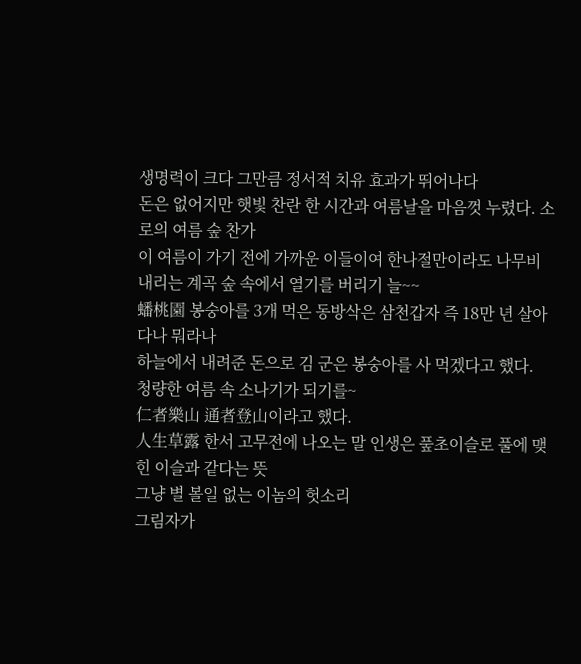생명력이 크다 그만큼 정서적 치유 효과가 뛰어나다
돈은 없어지만 햇빛 찬란 한 시간과 여름날을 마음껏 누렸다. 소로의 여름 숲 찬가
이 여름이 가기 전에 가까운 이들이여 한나절만이라도 나무비 내리는 계곡 숲 속에서 열기를 버리기 늘~~
蟠桃園 봉숭아를 3개 먹은 동방삭은 삼천갑자 즉 18만 년 살아다나 뭐라나
하늘에서 내려준 돈으로 김 군은 봉숭아를 사 먹겠다고 했다.
청량한 여름 속 소나기가 되기를~
仁者樂山 通者登山이라고 했다.
人生草露 한서 고무전에 나오는 말 인생은 풒초이슬로 풀에 맺힌 이슬과 같다는 뜻
그냥 별 볼일 없는 이놈의 헛소리
그림자가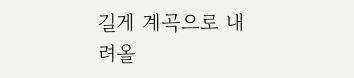길게 계곡으로 내려올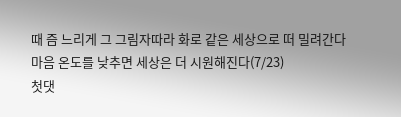때 즘 느리게 그 그림자따라 화로 같은 세상으로 떠 밀려간다
마음 온도를 낮추면 세상은 더 시원해진다(7/23)
첫댓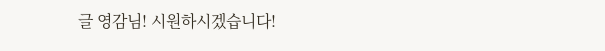글 영감님! 시원하시겠습니다!